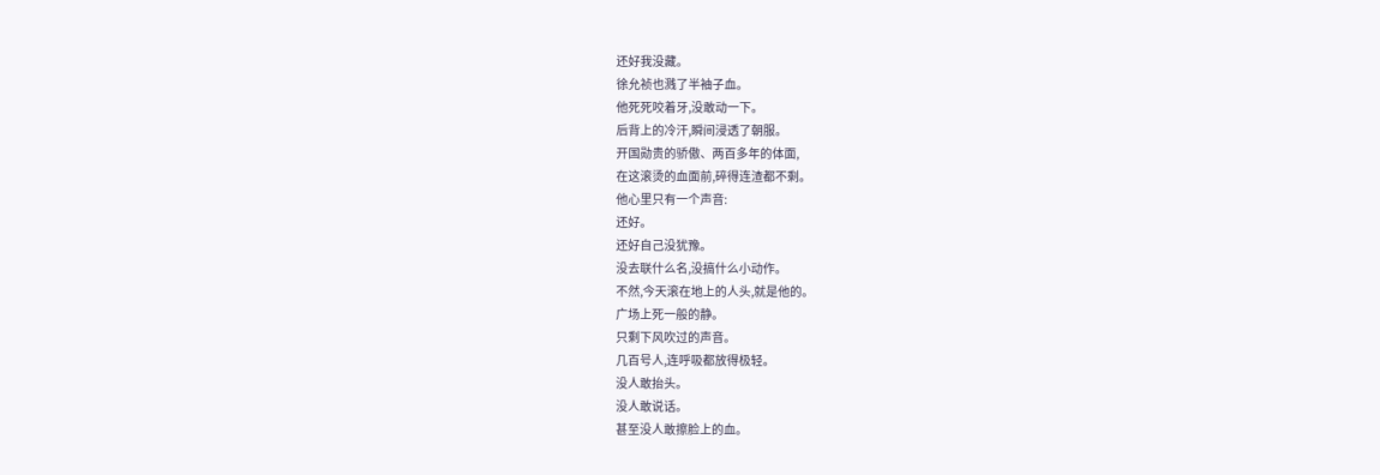还好我没藏。
徐允祯也溅了半袖子血。
他死死咬着牙,没敢动一下。
后背上的冷汗,瞬间浸透了朝服。
开国勋贵的骄傲、两百多年的体面,
在这滚烫的血面前,碎得连渣都不剩。
他心里只有一个声音:
还好。
还好自己没犹豫。
没去联什么名,没搞什么小动作。
不然,今天滚在地上的人头,就是他的。
广场上死一般的静。
只剩下风吹过的声音。
几百号人,连呼吸都放得极轻。
没人敢抬头。
没人敢说话。
甚至没人敢擦脸上的血。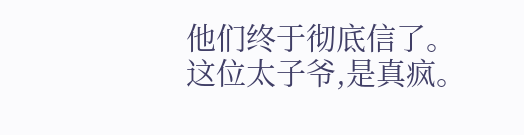他们终于彻底信了。
这位太子爷,是真疯。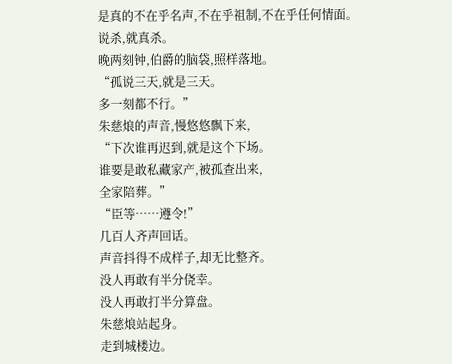是真的不在乎名声,不在乎祖制,不在乎任何情面。
说杀,就真杀。
晚两刻钟,伯爵的脑袋,照样落地。
“孤说三天,就是三天。
多一刻都不行。”
朱慈烺的声音,慢悠悠飘下来,
“下次谁再迟到,就是这个下场。
谁要是敢私藏家产,被孤查出来,
全家陪葬。”
“臣等……遵令!”
几百人齐声回话。
声音抖得不成样子,却无比整齐。
没人再敢有半分侥幸。
没人再敢打半分算盘。
朱慈烺站起身。
走到城楼边。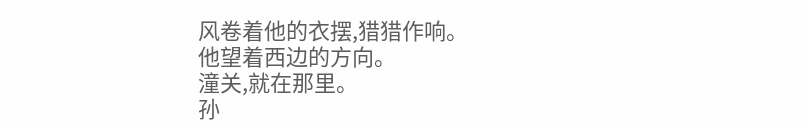风卷着他的衣摆,猎猎作响。
他望着西边的方向。
潼关,就在那里。
孙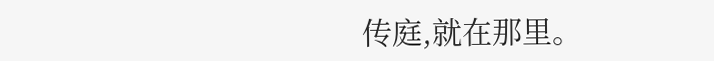传庭,就在那里。